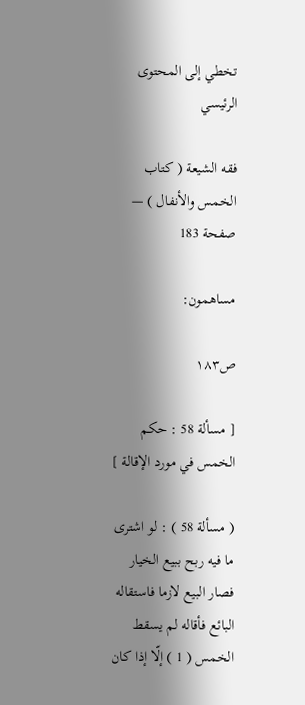تخطي إلى المحتوى الرئيسي

فقه الشيعة ( كتاب الخمس والأنفال ) — صفحة 183

مساهمون:

ص١٨٣

[ مسألة 58 : حكم الخمس في مورد الإقالة ]

( مسألة 58 ) : لو اشترى ما فيه ربح ببيع الخيار فصار البيع لازما فاستقاله البائع فأقاله لم يسقط الخمس ( 1 ) إلّا إذا كان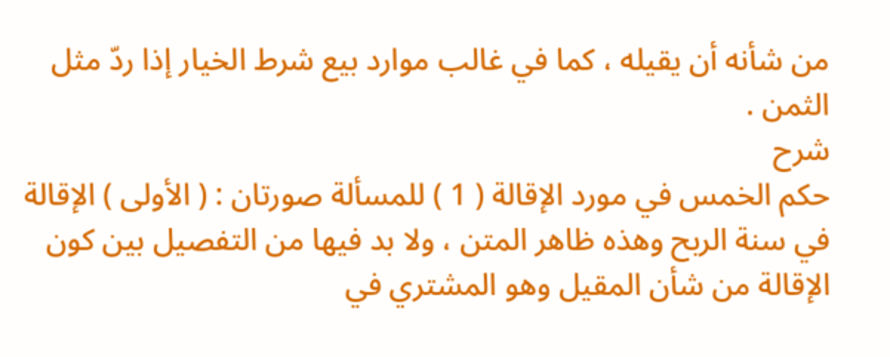من شأنه أن يقيله ، كما في غالب موارد بيع شرط الخيار إذا ردّ مثل الثمن .
شرح
حكم الخمس في مورد الإقالة ( 1 ) للمسألة صورتان : ( الأولى ) الإقالة في سنة الربح وهذه ظاهر المتن ، ولا بد فيها من التفصيل بين كون الإقالة من شأن المقيل وهو المشتري في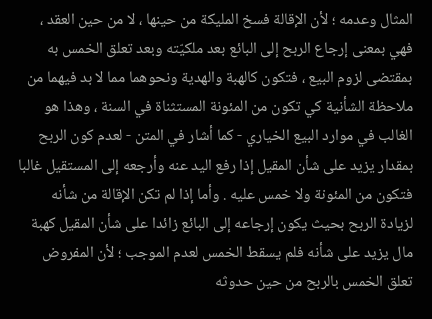المثال وعدمه ؛ لأن الإقالة فسخ المليكة من حينها ، لا من حين العقد ، فهي بمعنى إرجاع الربح إلى البائع بعد ملكيّته وبعد تعلق الخمس به بمقتضى لزوم البيع ، فتكون كالهبة والهدية ونحوهما مما لا بد فيهما من ملاحظة الشأنية كي تكون من المئونة المستثناة في السنة ، وهذا هو الغالب في موارد البيع الخياري - كما أشار في المتن - لعدم كون الربح بمقدار يزيد على شأن المقيل إذا رفع اليد عنه وأرجعه إلى المستقيل غالبا فتكون من المئونة ولا خمس عليه . وأما إذا لم تكن الإقالة من شأنه لزيادة الربح بحيث يكون إرجاعه إلى البائع زائدا على شأن المقيل كهبة مال يزيد على شأنه فلم يسقط الخمس لعدم الموجب ؛ لأن المفروض تعلق الخمس بالربح من حين حدوثه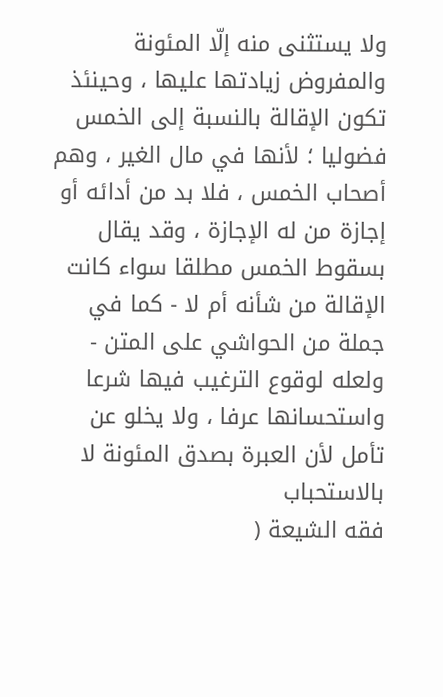ولا يستثنى منه إلّا المئونة والمفروض زيادتها عليها ، وحينئذ تكون الإقالة بالنسبة إلى الخمس فضوليا ؛ لأنها في مال الغير ، وهم أصحاب الخمس ، فلا بد من أدائه أو إجازة من له الإجازة ، وقد يقال بسقوط الخمس مطلقا سواء كانت الإقالة من شأنه أم لا - كما في جملة من الحواشي على المتن - ولعله لوقوع الترغيب فيها شرعا واستحسانها عرفا ، ولا يخلو عن تأمل لأن العبرة بصدق المئونة لا بالاستحباب
فقه الشيعة (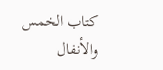كتاب الخمس والأنفال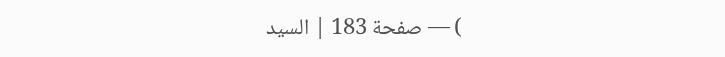) — صفحة 183 | السيد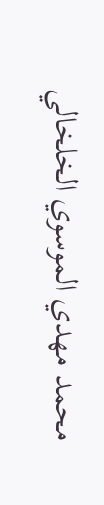محمد مهدي الموسوي الخلخالي